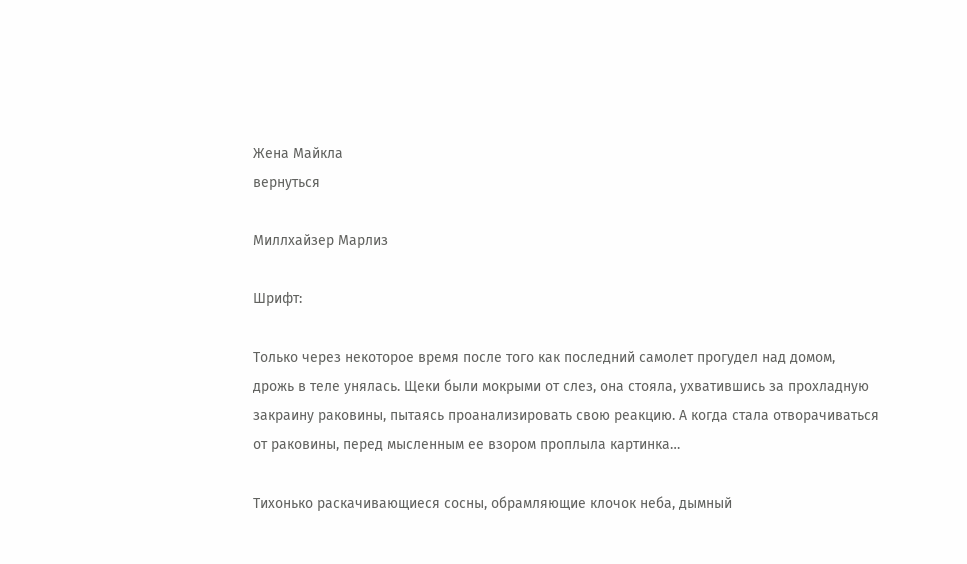Жена Майкла
вернуться

Миллхайзер Марлиз

Шрифт:

Только через некоторое время после того как последний самолет прогудел над домом, дрожь в теле унялась. Щеки были мокрыми от слез, она стояла, ухватившись за прохладную закраину раковины, пытаясь проанализировать свою реакцию. А когда стала отворачиваться от раковины, перед мысленным ее взором проплыла картинка…

Тихонько раскачивающиеся сосны, обрамляющие клочок неба, дымный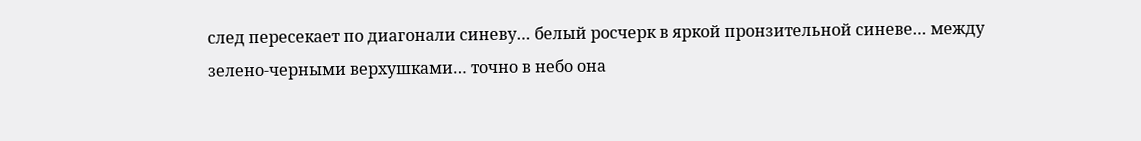след пересекает по диагонали синеву… белый росчерк в яркой пронзительной синеве… между зелено-черными верхушками… точно в небо она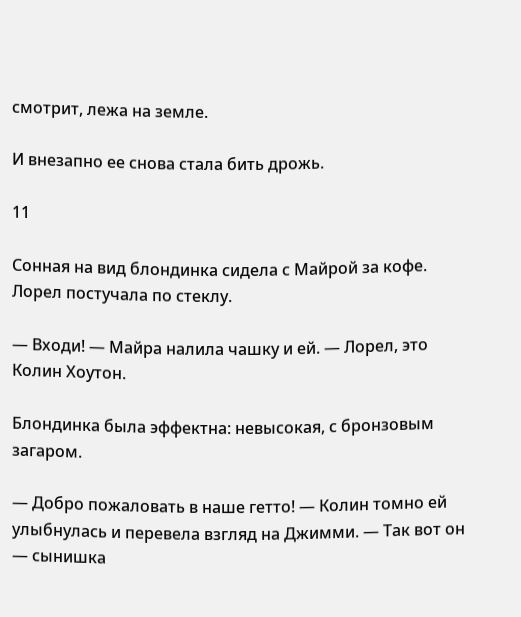смотрит, лежа на земле.

И внезапно ее снова стала бить дрожь.

11

Сонная на вид блондинка сидела с Майрой за кофе. Лорел постучала по стеклу.

— Входи! — Майра налила чашку и ей. — Лорел, это Колин Хоутон.

Блондинка была эффектна: невысокая, с бронзовым загаром.

— Добро пожаловать в наше гетто! — Колин томно ей улыбнулась и перевела взгляд на Джимми. — Так вот он — сынишка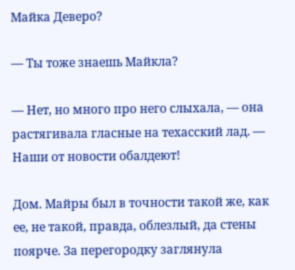Майка Деверо?

— Ты тоже знаешь Майкла?

— Нет, но много про него слыхала, — она растягивала гласные на техасский лад. — Наши от новости обалдеют!

Дом. Майры был в точности такой же, как ее, не такой, правда, облезлый, да стены поярче. За перегородку заглянула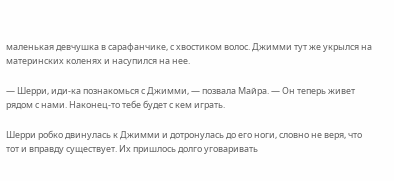маленькая девчушка в сарафанчике, с хвостиком волос. Джимми тут же укрылся на материнских коленях и насупился на нее.

— Шерри, иди-ка познакомься с Джимми, — позвала Майра. — Он теперь живет рядом с нами. Наконец-то тебе будет с кем играть.

Шерри робко двинулась к Джимми и дотронулась до его ноги, словно не веря, что тот и вправду существует. Их пришлось долго уговаривать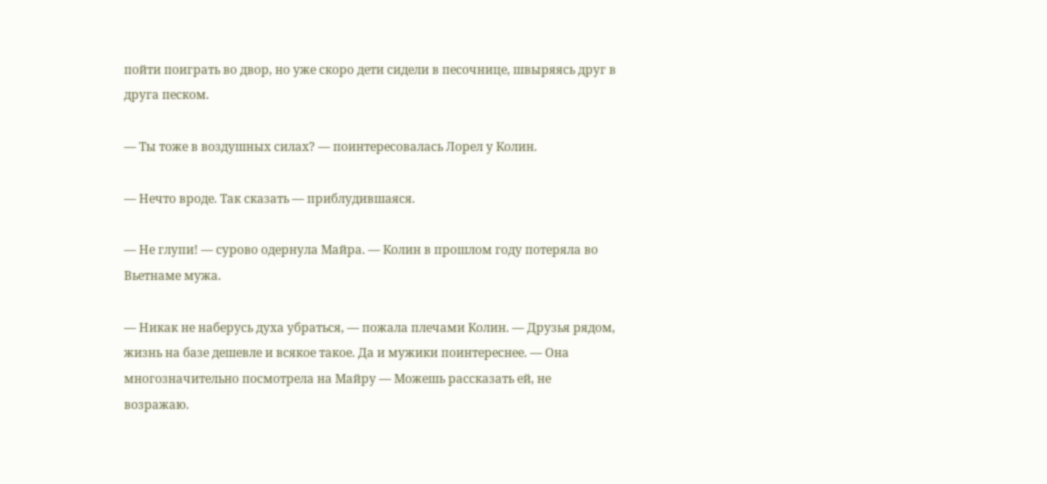пойти поиграть во двор, но уже скоро дети сидели в песочнице, швыряясь друг в друга песком.

— Ты тоже в воздушных силах? — поинтересовалась Лорел у Колин.

— Нечто вроде. Так сказать — приблудившаяся.

— Не глупи! — сурово одернула Майра. — Колин в прошлом году потеряла во Вьетнаме мужа.

— Никак не наберусь духа убраться, — пожала плечами Колин. — Друзья рядом, жизнь на базе дешевле и всякое такое. Да и мужики поинтереснее. — Она многозначительно посмотрела на Майру — Можешь рассказать ей, не возражаю.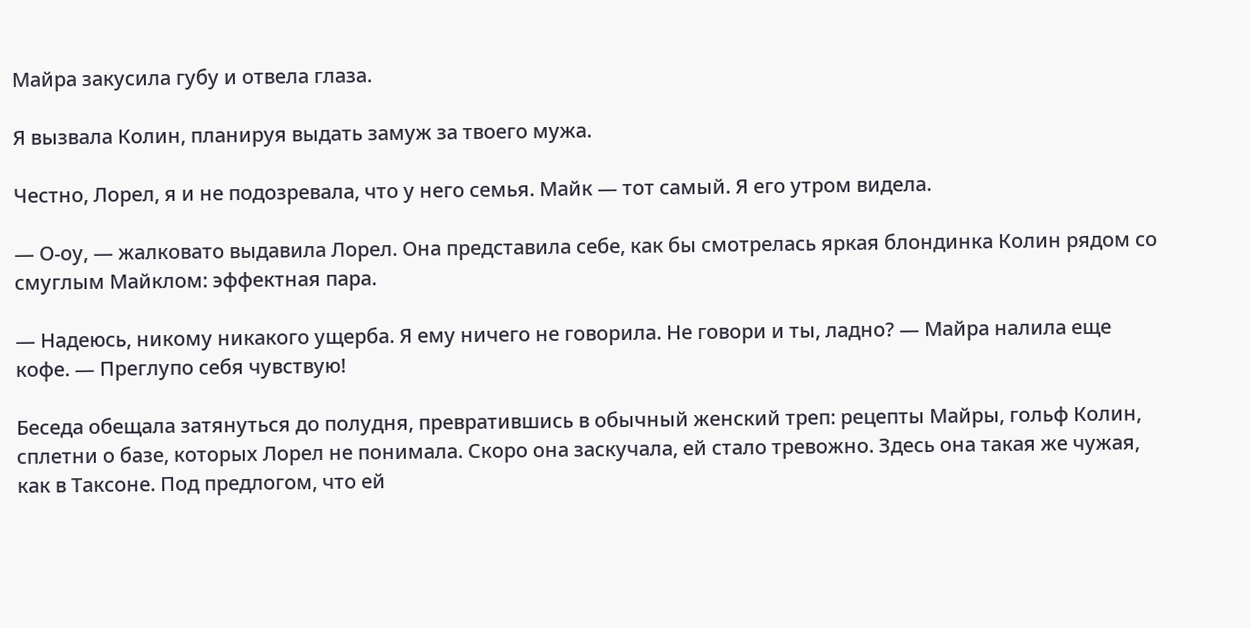Майра закусила губу и отвела глаза.

Я вызвала Колин, планируя выдать замуж за твоего мужа.

Честно, Лорел, я и не подозревала, что у него семья. Майк — тот самый. Я его утром видела.

— О-оу, — жалковато выдавила Лорел. Она представила себе, как бы смотрелась яркая блондинка Колин рядом со смуглым Майклом: эффектная пара.

— Надеюсь, никому никакого ущерба. Я ему ничего не говорила. Не говори и ты, ладно? — Майра налила еще кофе. — Преглупо себя чувствую!

Беседа обещала затянуться до полудня, превратившись в обычный женский треп: рецепты Майры, гольф Колин, сплетни о базе, которых Лорел не понимала. Скоро она заскучала, ей стало тревожно. Здесь она такая же чужая, как в Таксоне. Под предлогом, что ей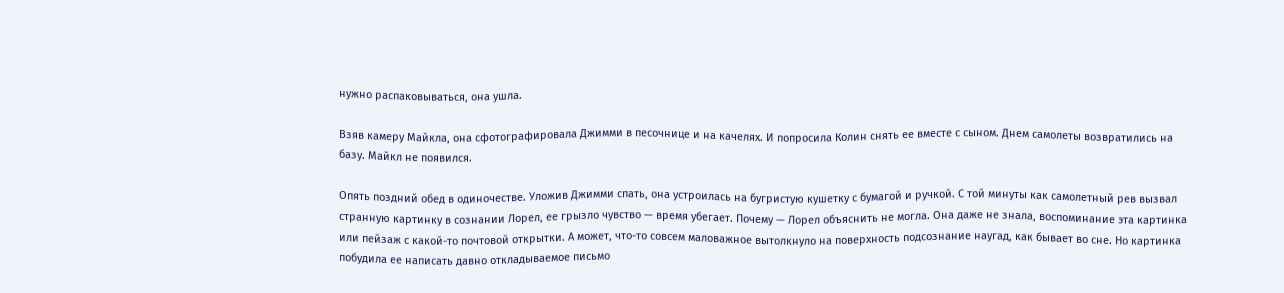нужно распаковываться, она ушла.

Взяв камеру Майкла, она сфотографировала Джимми в песочнице и на качелях. И попросила Колин снять ее вместе с сыном. Днем самолеты возвратились на базу. Майкл не появился.

Опять поздний обед в одиночестве. Уложив Джимми спать, она устроилась на бугристую кушетку с бумагой и ручкой. С той минуты как самолетный рев вызвал странную картинку в сознании Лорел, ее грызло чувство — время убегает. Почему — Лорел объяснить не могла. Она даже не знала, воспоминание эта картинка или пейзаж с какой-то почтовой открытки. А может, что-то совсем маловажное вытолкнуло на поверхность подсознание наугад, как бывает во сне. Но картинка побудила ее написать давно откладываемое письмо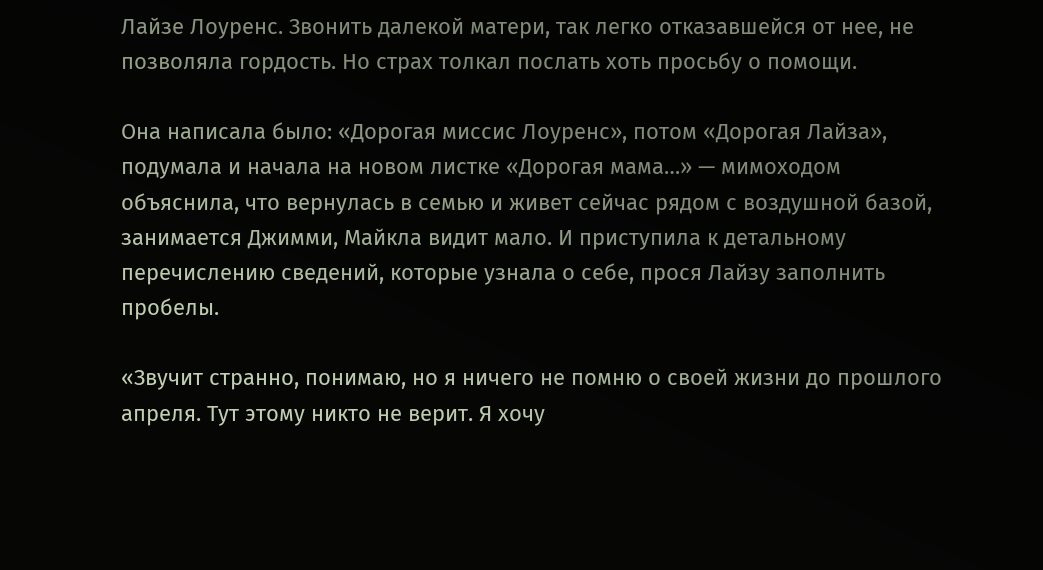Лайзе Лоуренс. Звонить далекой матери, так легко отказавшейся от нее, не позволяла гордость. Но страх толкал послать хоть просьбу о помощи.

Она написала было: «Дорогая миссис Лоуренс», потом «Дорогая Лайза», подумала и начала на новом листке «Дорогая мама…» — мимоходом объяснила, что вернулась в семью и живет сейчас рядом с воздушной базой, занимается Джимми, Майкла видит мало. И приступила к детальному перечислению сведений, которые узнала о себе, прося Лайзу заполнить пробелы.

«Звучит странно, понимаю, но я ничего не помню о своей жизни до прошлого апреля. Тут этому никто не верит. Я хочу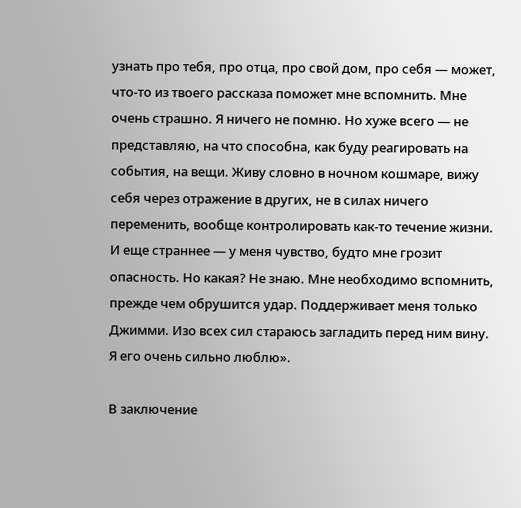узнать про тебя, про отца, про свой дом, про себя — может, что-то из твоего рассказа поможет мне вспомнить. Мне очень страшно. Я ничего не помню. Но хуже всего — не представляю, на что способна, как буду реагировать на события, на вещи. Живу словно в ночном кошмаре, вижу себя через отражение в других, не в силах ничего переменить, вообще контролировать как-то течение жизни. И еще страннее — у меня чувство, будто мне грозит опасность. Но какая? Не знаю. Мне необходимо вспомнить, прежде чем обрушится удар. Поддерживает меня только Джимми. Изо всех сил стараюсь загладить перед ним вину. Я его очень сильно люблю».

В заключение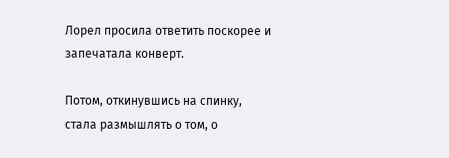Лорел просила ответить поскорее и запечатала конверт.

Потом, откинувшись на спинку, стала размышлять о том, о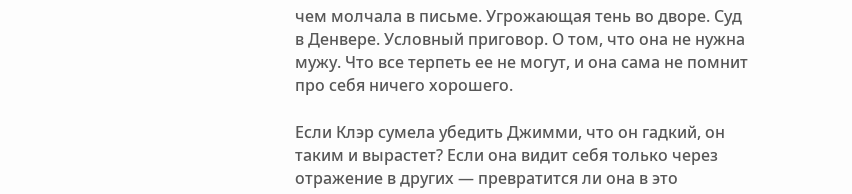чем молчала в письме. Угрожающая тень во дворе. Суд в Денвере. Условный приговор. О том, что она не нужна мужу. Что все терпеть ее не могут, и она сама не помнит про себя ничего хорошего.

Если Клэр сумела убедить Джимми, что он гадкий, он таким и вырастет? Если она видит себя только через отражение в других — превратится ли она в это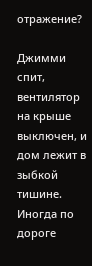отражение?

Джимми спит, вентилятор на крыше выключен, и дом лежит в зыбкой тишине. Иногда по дороге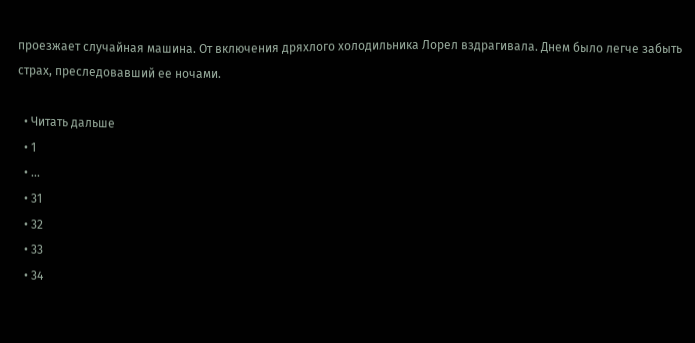проезжает случайная машина. От включения дряхлого холодильника Лорел вздрагивала. Днем было легче забыть страх, преследовавший ее ночами.

  • Читать дальше
  • 1
  • ...
  • 31
  • 32
  • 33
  • 34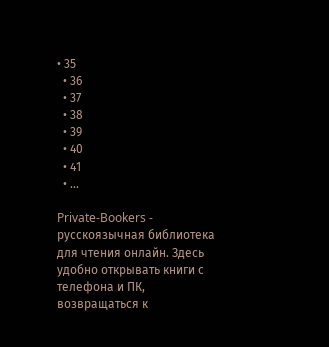• 35
  • 36
  • 37
  • 38
  • 39
  • 40
  • 41
  • ...

Private-Bookers - русскоязычная библиотека для чтения онлайн. Здесь удобно открывать книги с телефона и ПК, возвращаться к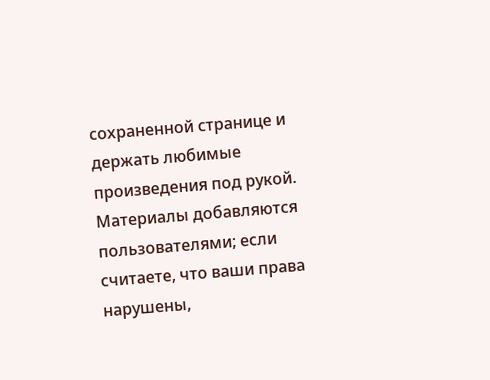сохраненной странице и держать любимые произведения под рукой. Материалы добавляются пользователями; если считаете, что ваши права нарушены,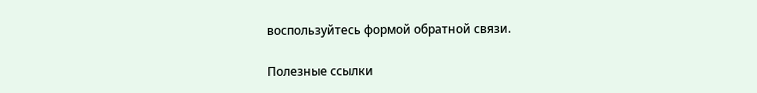воспользуйтесь формой обратной связи.

Полезные ссылки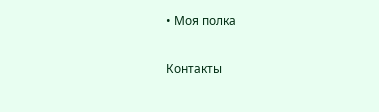• Моя полка

Контакты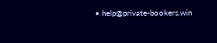• help@private-bookers.win